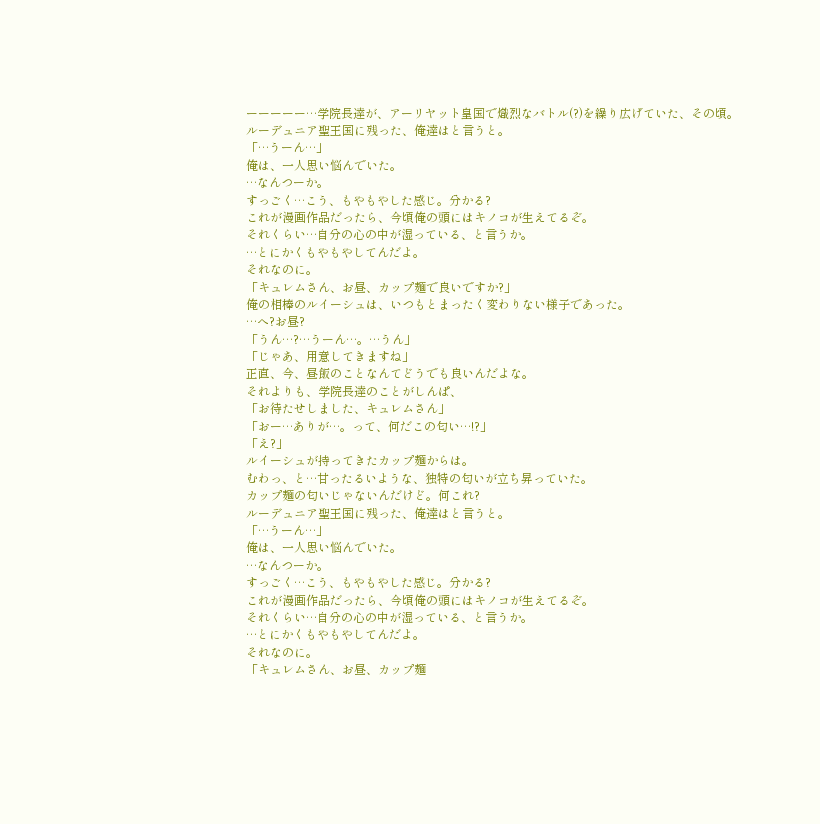ーーーーー…学院長達が、アーリヤット皇国で熾烈なバトル(?)を繰り広げていた、その頃。
ルーデュニア聖王国に残った、俺達はと言うと。
「…うーん…」
俺は、一人思い悩んでいた。
…なんつーか。
すっごく…こう、もやもやした感じ。分かる?
これが漫画作品だったら、今頃俺の頭にはキノコが生えてるぞ。
それくらい…自分の心の中が湿っている、と言うか。
…とにかくもやもやしてんだよ。
それなのに。
「キュレムさん、お昼、カップ麺で良いですか?」
俺の相棒のルイーシュは、いつもとまったく変わりない様子であった。
…へ?お昼?
「うん…?…うーん…。…うん」
「じゃあ、用意してきますね」
正直、今、昼飯のことなんてどうでも良いんだよな。
それよりも、学院長達のことがしんぱ、
「お待たせしました、キュレムさん」
「おー…ありが…。って、何だこの匂い…!?」
「え?」
ルイーシュが持ってきたカップ麺からは。
むわっ、と…甘ったるいような、独特の匂いが立ち昇っていた。
カップ麺の匂いじゃないんだけど。何これ?
ルーデュニア聖王国に残った、俺達はと言うと。
「…うーん…」
俺は、一人思い悩んでいた。
…なんつーか。
すっごく…こう、もやもやした感じ。分かる?
これが漫画作品だったら、今頃俺の頭にはキノコが生えてるぞ。
それくらい…自分の心の中が湿っている、と言うか。
…とにかくもやもやしてんだよ。
それなのに。
「キュレムさん、お昼、カップ麺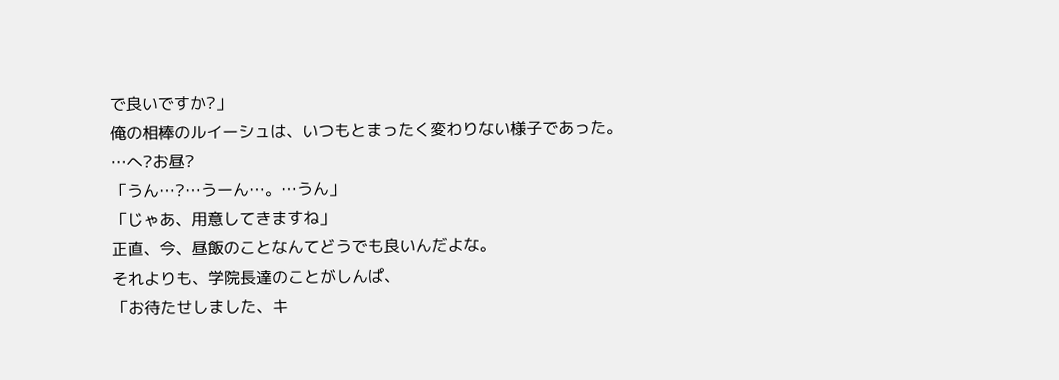で良いですか?」
俺の相棒のルイーシュは、いつもとまったく変わりない様子であった。
…へ?お昼?
「うん…?…うーん…。…うん」
「じゃあ、用意してきますね」
正直、今、昼飯のことなんてどうでも良いんだよな。
それよりも、学院長達のことがしんぱ、
「お待たせしました、キ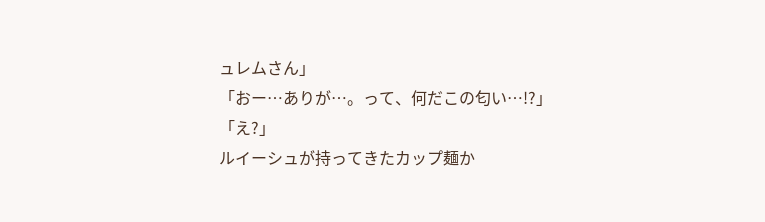ュレムさん」
「おー…ありが…。って、何だこの匂い…!?」
「え?」
ルイーシュが持ってきたカップ麺か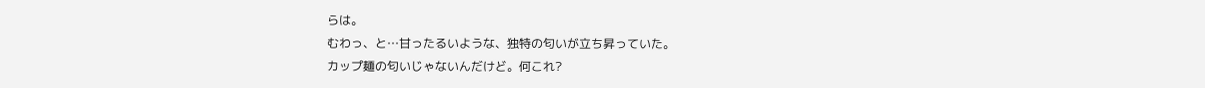らは。
むわっ、と…甘ったるいような、独特の匂いが立ち昇っていた。
カップ麺の匂いじゃないんだけど。何これ?